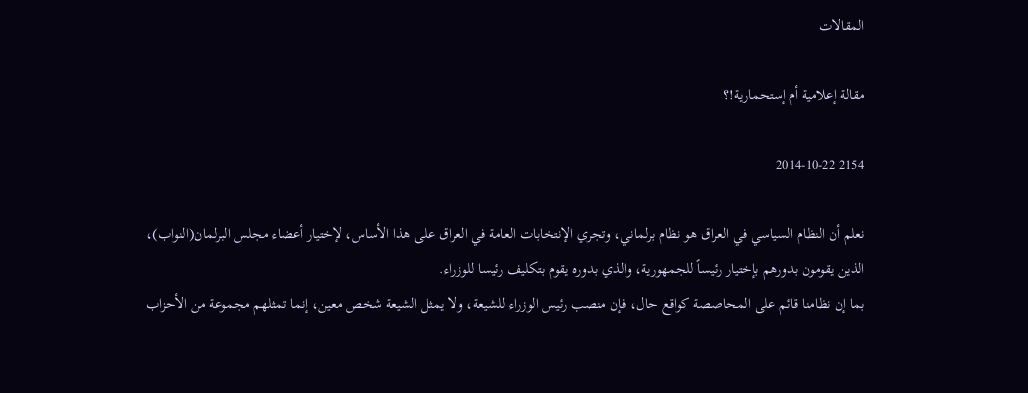المقالات

مقالة إعلامية أم إستحمارية!؟

2154 2014-10-22

نعلم أن النظام السياسي في العراق هو نظام برلماني، وتجري الإنتخابات العامة في العراق على هذا الأساس، لإختيار أعضاء مجلس البرلمان(النواب)، الذين يقومون بدورهم بإختيار رئيساً للجمهورية، والذي بدوره يقوم بتكليف رئيسا للوزراء.
بما إن نظامنا قائم على المحاصصة كواقع حال، فإن منصب رئيس الوزراء للشيعة، ولا يمثل الشيعة شخص معين، إنما تمثلهم مجموعة من الأحزاب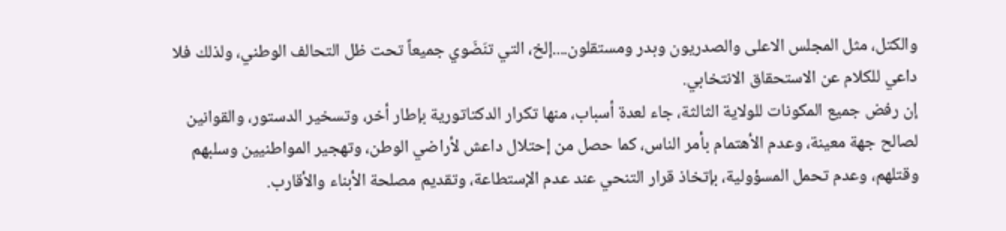والكتل، مثل المجلس الاعلى والصدريون وبدر ومستقلون....إلخ، التي تنَضَوي جميعاً تحت ظل التحالف الوطني، ولذلك فلا داعي للكلام عن الاستحقاق الانتخابي.
إن رفض جميع المكونات للولاية الثالثة، جاء لعدة أسباب، منها تكرار الدكتاتورية بإطار أخر، وتسخير الدستور، والقوانين لصالح جهة معينة، وعدم الأهتمام بأمر الناس، كما حصل من إحتلال داعش لأراضي الوطن، وتهجير المواطنيين وسلبهم وقتلهم، وعدم تحمل المسؤولية، بإتخاذ قرار التنحي عند عدم الإستطاعة، وتقديم مصلحة الأبناء والأقارب.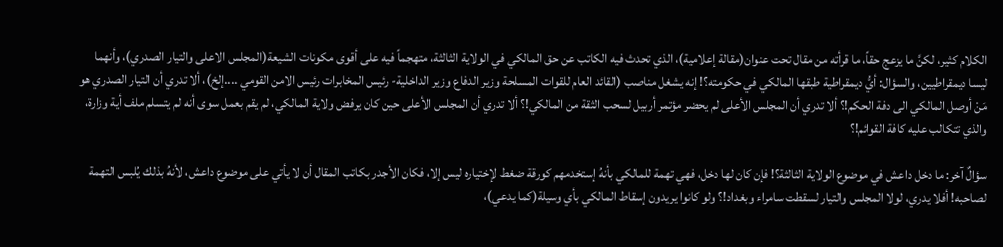الكلام كثير، لكنَّ ما يزعج حقاً، ما قرأته من مقال تحت عنوان(مقالة إعلامية)، الذي تحدث فيه الكاتب عن حق المالكي في الولاية الثالثة، متهجماً فيه على أقوى مكونات الشيعة(المجلس الاعلى والتيار الصدري)، وأنهما ليسا ديمقراطيين، والسؤال: أيُّ ديمقراطية طبقها المالكي في حكومته؟! إنه يشغل مناصب (القائد العام للقوات المسلحة وزير الدفاع وزير الداخلية- رئيس المخابرات رئيس الامن القومي ....إلخ)، ألا تدري أن التيار الصدري هو مَنْ أوصل المالكي الى دفة الحكم!؟ ألا تدري أن المجلس الأعلى لم يحضر مؤتمر أربيل لسحب الثقة من المالكي!؟ ألا تدري أن المجلس الأعلى حين كان يرفض ولاية المالكي، لم يقم بعمل سوى أنه لم يتسلم ملف أية وزارة، والذي تتكالب عليه كافة القوائم!؟

سؤالٌ آخر: ما دخل داعش في موضوع الولاية الثالثة؟! فإن كان لها دخل، فهي تهمة للمالكي بأنهُ إستخدمهم كورقة ضغط لإختياره ليس إلا، فكان الأجدر بكاتب المقال أن لا يأتي على موضوع داعش، لأنهُ بذلك يُلبس التهمة لصاحبه! أفلا يدري، لولا المجلس والتيار لسقطت سامراء وبغداد!؟ ولو كانوا يريدون إسقاط المالكي بأي وسيلة(كما يدعي)،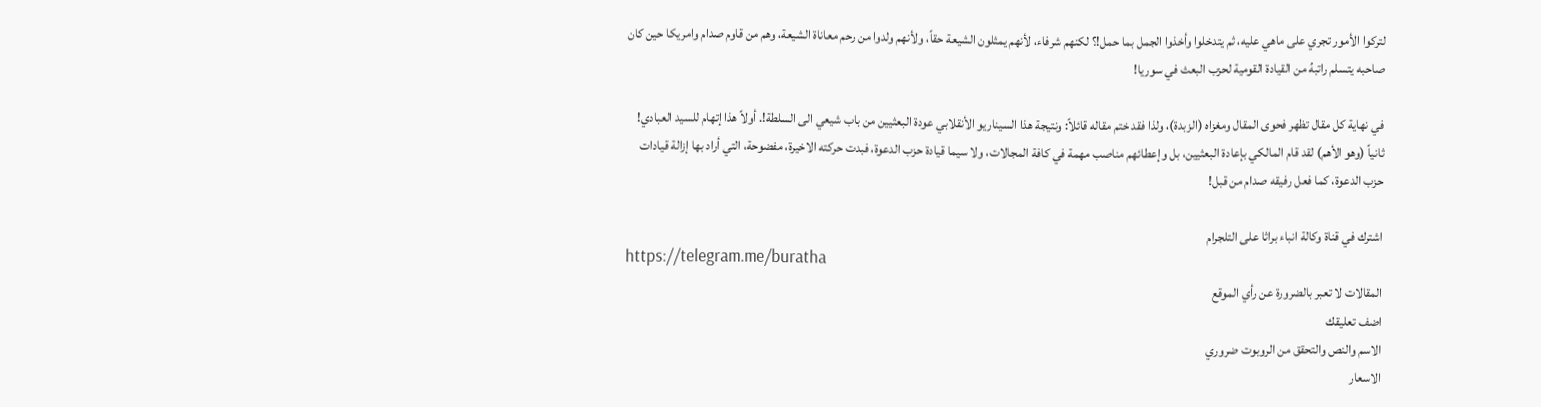لتركوا الأمور تجري على ماهي عليه، ثم يتدخلوا وأخذوا الجمل بما حمل!؟ لكنهم شرفاء، لأنهم يمثلون الشيعة حقاً، ولأنهم ولدوا من رحم معاناة الشيعة، وهم من قاوم صدام وامريكا حين كان صاحبه يتسلم راتبهُ من القيادة القومية لحزب البعث في سوريا!

في نهاية كل مقال تظهر فحوى المقال ومغزاه (الزبدة)، ولذا فقد ختم مقاله قائلاً: ونتيجة هذا السيناريو الأنقلابي عودة البعثيين من باب شيعي الى السلطة!. أولاً هذا إتهام للسيد العبادي! ثانياً (وهو الأهم) لقد قام المالكي بإعادة البعثيين، بل وإعطائهم مناصب مهمة في كافة المجالات، ولا سيما قيادة حزب الدعوة، فبدت حركته الاخيرة، مفضوحة، التي أراد بها إزالة قيادات حزب الدعوة، كما فعل رفيقه صدام من قبل!

اشترك في قناة وكالة انباء براثا على التلجرام
https://telegram.me/buratha
المقالات لا تعبر بالضرورة عن رأي الموقع
اضف تعليقك
الاسم والنص والتحقق من الروبوت ضروري
الاسعار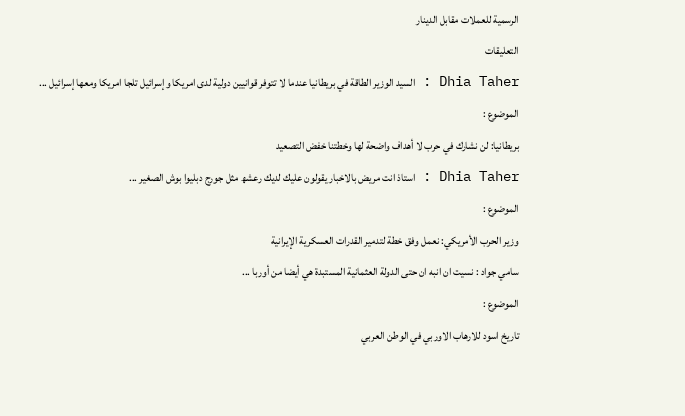الرسمية للعملات مقابل الدينار
التعليقات
Dhia Taher : السيد الوزير الطاقة في بريطانيا عندما لا تتوفر قوانيين دولية لدى امريكا وإسرائيل تلجا امريكا ومعھا إسرائيل ...
الموضوع :
بريطانيا: لن نشارك في حرب لا أهداف واضحة لها وخطتنا خفض التصعيد
Dhia Taher : استاذ انت مريض بالاخبار يقولون عليك لديك رعشھ مثل جورج دبليوا بوش الصغير ...
الموضوع :
وزير الحرب الأمريكي: نعمل وفق خطة لتدمير القدرات العسكرية الإيرانية
سامي جواد : نسيت ان انبه ان حتى الدولة العثمانية المستبدة هي أيضا من أوربا ...
الموضوع :
تاريخ اسود للارهاب الاوربي في الوطن العربي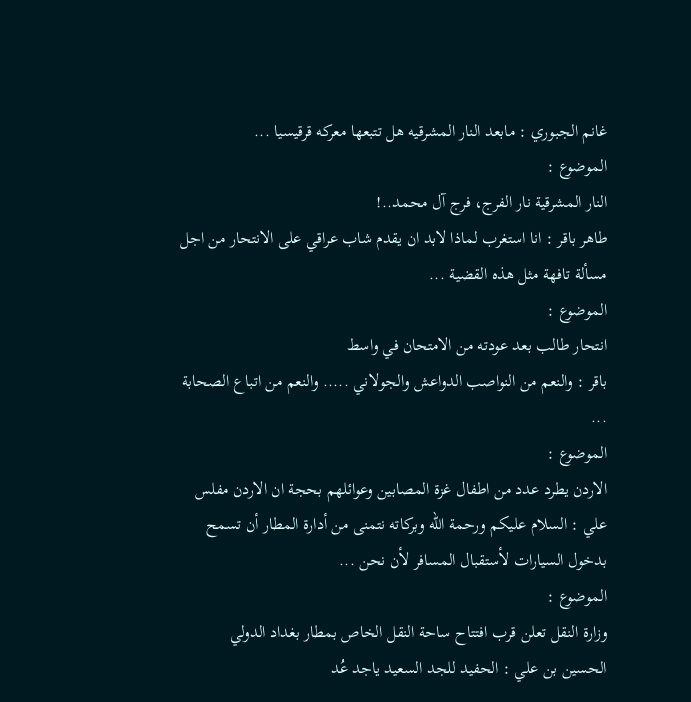غانم الجبوري : مابعد النار المشرقيه هل تتبعها معركه قرقيسيا ...
الموضوع :
النار المشرقية نار الفرج، فرج آل محمد..!
طاهر باقر : انا استغرب لماذا لابد ان يقدم شاب عراقي على الانتحار من اجل مسألة تافهة مثل هذه القضية ...
الموضوع :
انتحار طالب بعد عودته من الامتحان في واسط
باقر : والنعم من النواصب الدواعش والجولاني ..... والنعم من اتباع الصحابة ...
الموضوع :
الاردن يطرد عدد من اطفال غزة المصابين وعوائلهم بحجة ان الاردن مفلس
علي : السلام عليكم ورحمة الله وبركاته نتمنى من أدارة المطار أن تسمح بدخول السيارات لأستقبال المسافر لأن نحن ...
الموضوع :
وزارة النقل تعلن قرب افتتاح ساحة النقل الخاص بمطار بغداد الدولي
الحسين بن علي : الحفيد للجد السعيد ياجد عُد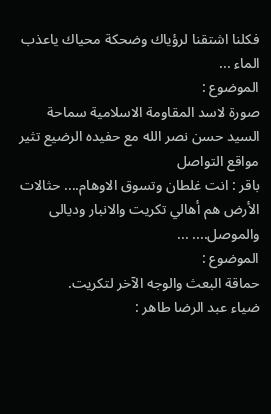فكلنا اشتقنا لرؤياك وضحكة محياك ياعذب الماء ...
الموضوع :
صورة لاسد المقاومة الاسلامية سماحة السيد حسن نصر الله مع حفيده الرضيع تثير مواقع التواصل
باقر : انت غلطان وتسوق الاوهام.... حثالات الأرض هم أهالي تكريت والانبار وديالى والموصل.... ...
الموضوع :
حماقة البعث والوجه الآخر لتكريت.
ضياء عبد الرضا طاهر :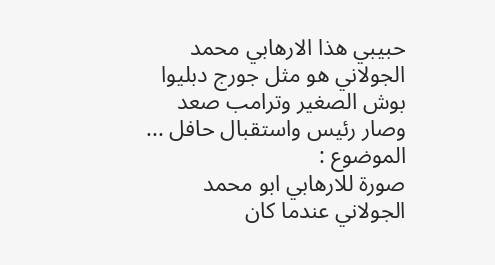حبيبي ھذا الارھابي محمد الجولاني ھو مثل جورج دبليوا بوش الصغير وترامب صعد وصار رئيس واستقبال حافل ...
الموضوع :
صورة للارهابي ابو محمد الجولاني عندما كان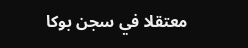معتقلا في سجن بوكا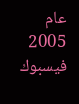عام 2005
فيسبوك